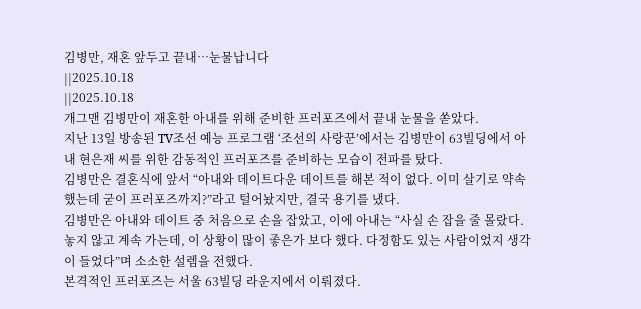김병만, 재혼 앞두고 끝내…눈물납니다
||2025.10.18
||2025.10.18
개그맨 김병만이 재혼한 아내를 위해 준비한 프러포즈에서 끝내 눈물을 쏟았다.
지난 13일 방송된 TV조선 예능 프로그램 ‘조선의 사랑꾼’에서는 김병만이 63빌딩에서 아내 현은재 씨를 위한 감동적인 프러포즈를 준비하는 모습이 전파를 탔다.
김병만은 결혼식에 앞서 “아내와 데이트다운 데이트를 해본 적이 없다. 이미 살기로 약속했는데 굳이 프러포즈까지?”라고 털어놨지만, 결국 용기를 냈다.
김병만은 아내와 데이트 중 처음으로 손을 잡았고, 이에 아내는 “사실 손 잡을 줄 몰랐다. 놓지 않고 계속 가는데, 이 상황이 많이 좋은가 보다 했다. 다정함도 있는 사람이었지 생각이 들었다”며 소소한 설렘을 전했다.
본격적인 프러포즈는 서울 63빌딩 라운지에서 이뤄졌다.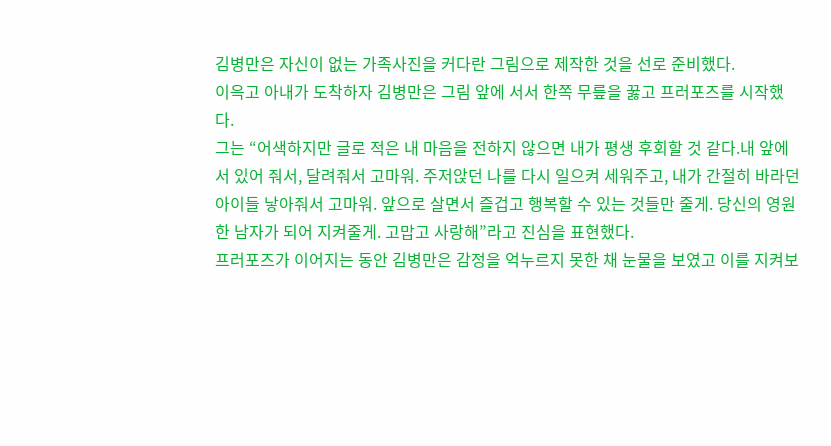김병만은 자신이 없는 가족사진을 커다란 그림으로 제작한 것을 선로 준비했다.
이윽고 아내가 도착하자 김병만은 그림 앞에 서서 한쪽 무릎을 꿇고 프러포즈를 시작했다.
그는 “어색하지만 글로 적은 내 마음을 전하지 않으면 내가 평생 후회할 것 같다.내 앞에 서 있어 줘서, 달려줘서 고마워. 주저앉던 나를 다시 일으켜 세워주고, 내가 간절히 바라던 아이들 낳아줘서 고마워. 앞으로 살면서 즐겁고 행복할 수 있는 것들만 줄게. 당신의 영원한 남자가 되어 지켜줄게. 고맙고 사랑해”라고 진심을 표현했다.
프러포즈가 이어지는 동안 김병만은 감정을 억누르지 못한 채 눈물을 보였고 이를 지켜보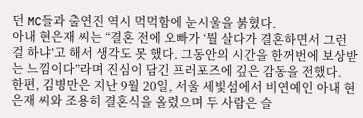던 MC들과 출연진 역시 먹먹함에 눈시울을 붉혔다.
아내 현은재 씨는 “결혼 전에 오빠가 ‘뭘 살다가 결혼하면서 그런 걸 하냐’고 해서 생각도 못 했다. 그동안의 시간을 한꺼번에 보상받는 느낌이다”라며 진심이 담긴 프러포즈에 깊은 감동을 전했다.
한편, 김병만은 지난 9월 20일, 서울 세빛섬에서 비연예인 아내 현은재 씨와 조용히 결혼식을 올렸으며 두 사람은 슬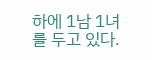하에 1남 1녀를 두고 있다.